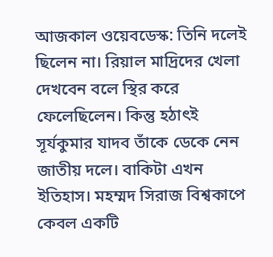আজকাল ওয়েবডেস্ক: তিনি দলেই ছিলেন না। রিয়াল মাদ্রিদের খেলা দেখবেন বলে স্থির করে ফেলেছিলেন। কিন্তু হঠাৎই সূর্যকুমার যাদব তাঁকে ডেকে নেন জাতীয় দলে। বাকিটা এখন ইতিহাস। মহম্মদ সিরাজ বিশ্বকাপে কেবল একটি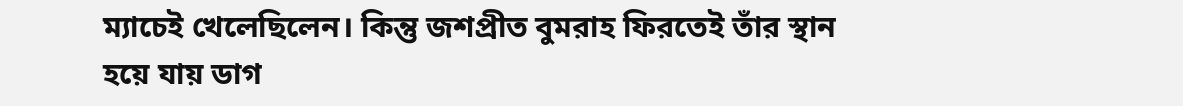ম্যাচেই খেলেছিলেন। কিন্তু জশপ্রীত বুমরাহ ফিরতেই তাঁর স্থান হয়ে যায় ডাগ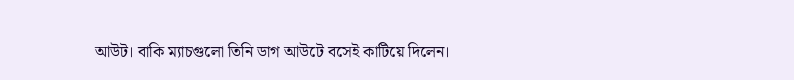আউট। বাকি ম্যাচগুলো তিনি ডাগ আউটে বসেই কাটিয়ে দিলেন।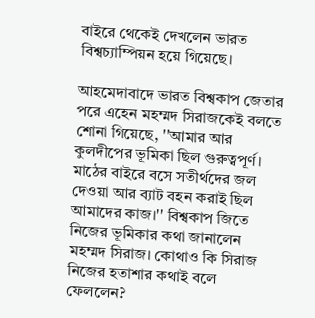বাইরে থেকেই দেখলেন ভারত বিশ্বচ্যাম্পিয়ন হয়ে গিয়েছে।

আহমেদাবাদে ভারত বিশ্বকাপ জেতার পরে এহেন মহম্মদ সিরাজকেই বলতে শোনা গিয়েছে, ''আমার আর কুলদীপের ভূমিকা ছিল গুরুত্বপূর্ণ। মাঠের বাইরে বসে সতীর্থদের জল দেওয়া আর ব্যাট বহন করাই ছিল আমাদের কাজ।'' বিশ্বকাপ জিতে নিজের ভূমিকার কথা জানালেন মহম্মদ সিরাজ। কোথাও কি সিরাজ নিজের হতাশার কথাই বলে ফেললেন?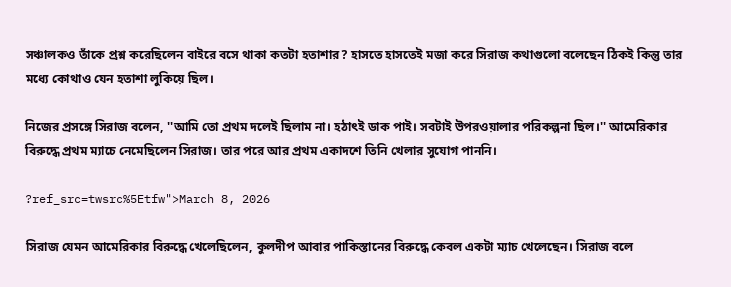সঞ্চালকও তাঁকে প্রশ্ন করেছিলেন বাইরে বসে থাকা কতটা হতাশার? হাসতে হাসতেই মজা করে সিরাজ কথাগুলো বলেছেন ঠিকই কিন্তু তার মধ্যে কোথাও যেন হতাশা লুকিয়ে ছিল।

নিজের প্রসঙ্গে সিরাজ বলেন, ''আমি তো প্রথম দলেই ছিলাম না। হঠাৎই ডাক পাই। সবটাই উপরওয়ালার পরিকল্পনা ছিল।'' আমেরিকার বিরুদ্ধে প্রথম ম্যাচে নেমেছিলেন সিরাজ। তার পরে আর প্রথম একাদশে তিনি খেলার সুযোগ পাননি।

?ref_src=twsrc%5Etfw">March 8, 2026

সিরাজ যেমন আমেরিকার বিরুদ্ধে খেলেছিলেন, কুলদীপ আবার পাকিস্তানের বিরুদ্ধে কেবল একটা ম্যাচ খেলেছেন। সিরাজ বলে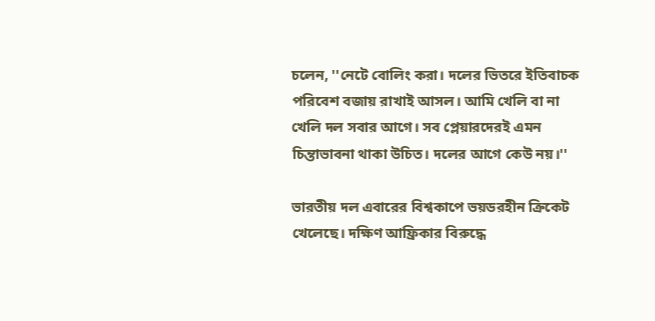চলেন, ''নেটে বোলিং করা। দলের ভিতরে ইতিবাচক পরিবেশ বজায় রাখাই আসল। আমি খেলি বা না খেলি দল সবার আগে। সব প্লেয়ারদেরই এমন চিন্তাভাবনা থাকা উচিত। দলের আগে কেউ নয়।''

ভারতীয় দল এবারের বিশ্বকাপে ভয়ডরহীন ক্রিকেট খেলেছে। দক্ষিণ আফ্রিকার বিরুদ্ধে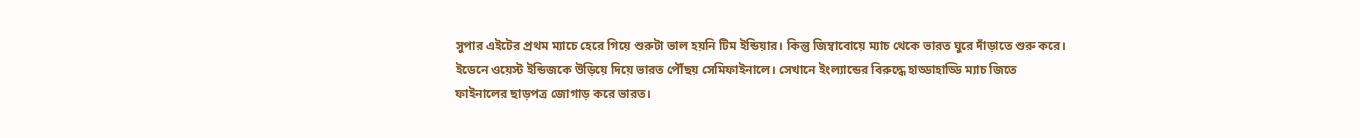সুপার এইটের প্রথম ম্যাচে হেরে গিয়ে শুরুটা ভাল হয়নি টিম ইন্ডিয়ার। কিন্তু জিম্বাবোয়ে ম্যাচ থেকে ভারত ঘুরে দাঁড়াতে শুরু করে। ইডেনে ওয়েস্ট ইন্ডিজকে উড়িয়ে দিয়ে ভারত পৌঁছয় সেমিফাইনালে। সেখানে ইংল্যান্ডের বিরুদ্ধে হাড্ডাহাড্ডি ম্যাচ জিতে ফাইনালের ছাড়পত্র জোগাড় করে ভারত।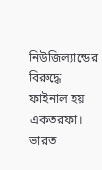নিউজিল্যান্ডের বিরুদ্ধে ফাইনাল হয় একতরফা। ভারত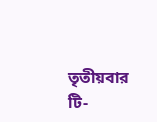তৃতীয়বার  টি-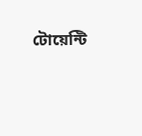টোয়েন্টি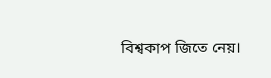বিশ্বকাপ জিতে নেয়।